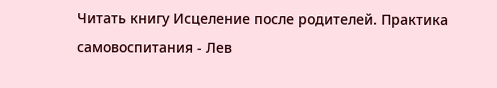Читать книгу Исцеление после родителей. Практика самовоспитания - Лев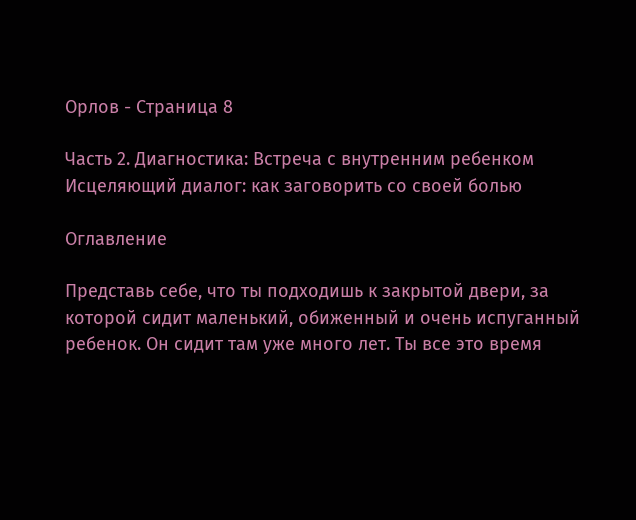Орлов - Страница 8

Часть 2. Диагностика: Встреча с внутренним ребенком
Исцеляющий диалог: как заговорить со своей болью

Оглавление

Представь себе, что ты подходишь к закрытой двери, за которой сидит маленький, обиженный и очень испуганный ребенок. Он сидит там уже много лет. Ты все это время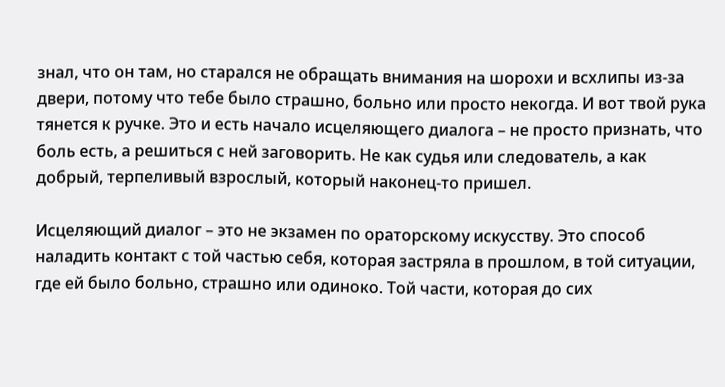знал, что он там, но старался не обращать внимания на шорохи и всхлипы из-за двери, потому что тебе было страшно, больно или просто некогда. И вот твой рука тянется к ручке. Это и есть начало исцеляющего диалога – не просто признать, что боль есть, а решиться с ней заговорить. Не как судья или следователь, а как добрый, терпеливый взрослый, который наконец-то пришел.

Исцеляющий диалог – это не экзамен по ораторскому искусству. Это способ наладить контакт с той частью себя, которая застряла в прошлом, в той ситуации, где ей было больно, страшно или одиноко. Той части, которая до сих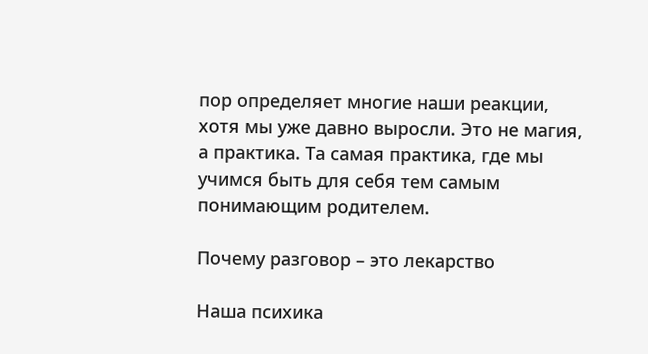пор определяет многие наши реакции, хотя мы уже давно выросли. Это не магия, а практика. Та самая практика, где мы учимся быть для себя тем самым понимающим родителем.

Почему разговор – это лекарство

Наша психика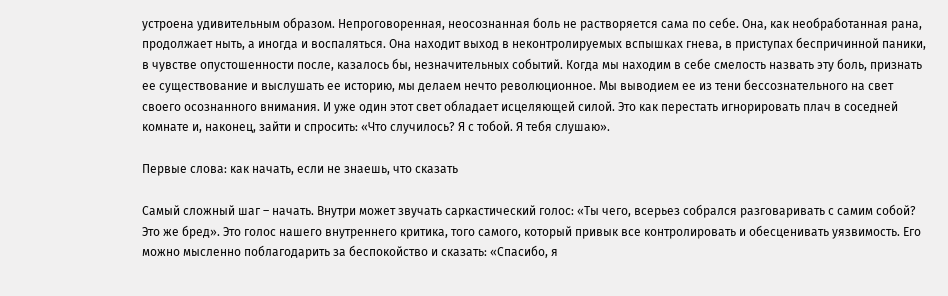устроена удивительным образом. Непроговоренная, неосознанная боль не растворяется сама по себе. Она, как необработанная рана, продолжает ныть, а иногда и воспаляться. Она находит выход в неконтролируемых вспышках гнева, в приступах беспричинной паники, в чувстве опустошенности после, казалось бы, незначительных событий. Когда мы находим в себе смелость назвать эту боль, признать ее существование и выслушать ее историю, мы делаем нечто революционное. Мы выводием ее из тени бессознательного на свет своего осознанного внимания. И уже один этот свет обладает исцеляющей силой. Это как перестать игнорировать плач в соседней комнате и, наконец, зайти и спросить: «Что случилось? Я с тобой. Я тебя слушаю».

Первые слова: как начать, если не знаешь, что сказать

Самый сложный шаг – начать. Внутри может звучать саркастический голос: «Ты чего, всерьез собрался разговаривать с самим собой? Это же бред». Это голос нашего внутреннего критика, того самого, который привык все контролировать и обесценивать уязвимость. Его можно мысленно поблагодарить за беспокойство и сказать: «Спасибо, я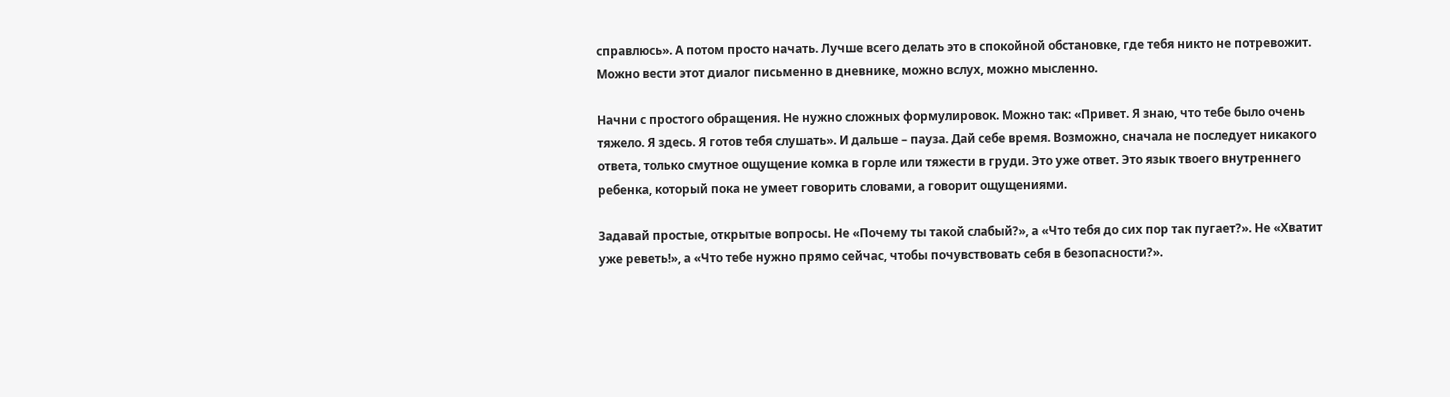справлюсь». А потом просто начать. Лучше всего делать это в спокойной обстановке, где тебя никто не потревожит. Можно вести этот диалог письменно в дневнике, можно вслух, можно мысленно.

Начни с простого обращения. Не нужно сложных формулировок. Можно так: «Привет. Я знаю, что тебе было очень тяжело. Я здесь. Я готов тебя слушать». И дальше – пауза. Дай себе время. Возможно, сначала не последует никакого ответа, только смутное ощущение комка в горле или тяжести в груди. Это уже ответ. Это язык твоего внутреннего ребенка, который пока не умеет говорить словами, а говорит ощущениями.

Задавай простые, открытые вопросы. Не «Почему ты такой слабый?», а «Что тебя до сих пор так пугает?». Не «Хватит уже реветь!», а «Что тебе нужно прямо сейчас, чтобы почувствовать себя в безопасности?».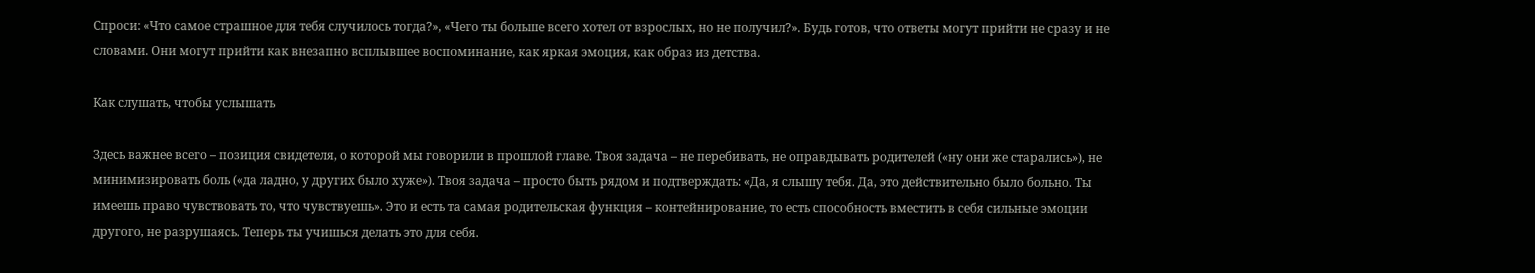Спроси: «Что самое страшное для тебя случилось тогда?», «Чего ты больше всего хотел от взрослых, но не получил?». Будь готов, что ответы могут прийти не сразу и не словами. Они могут прийти как внезапно всплывшее воспоминание, как яркая эмоция, как образ из детства.

Как слушать, чтобы услышать

Здесь важнее всего – позиция свидетеля, о которой мы говорили в прошлой главе. Твоя задача – не перебивать, не оправдывать родителей («ну они же старались»), не минимизировать боль («да ладно, у других было хуже»). Твоя задача – просто быть рядом и подтверждать: «Да, я слышу тебя. Да, это действительно было больно. Ты имеешь право чувствовать то, что чувствуешь». Это и есть та самая родительская функция – контейнирование, то есть способность вместить в себя сильные эмоции другого, не разрушаясь. Теперь ты учишься делать это для себя.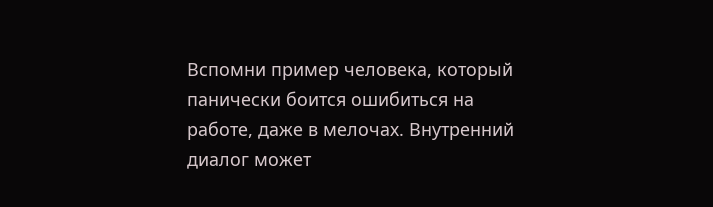Вспомни пример человека, который панически боится ошибиться на работе, даже в мелочах. Внутренний диалог может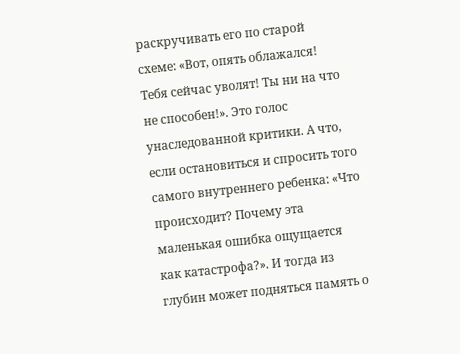раскручивать его по старой схеме: «Вот, опять облажался! Тебя сейчас уволят! Ты ни на что не способен!». Это голос унаследованной критики. А что, если остановиться и спросить того самого внутреннего ребенка: «Что происходит? Почему эта маленькая ошибка ощущается как катастрофа?». И тогда из глубин может подняться память о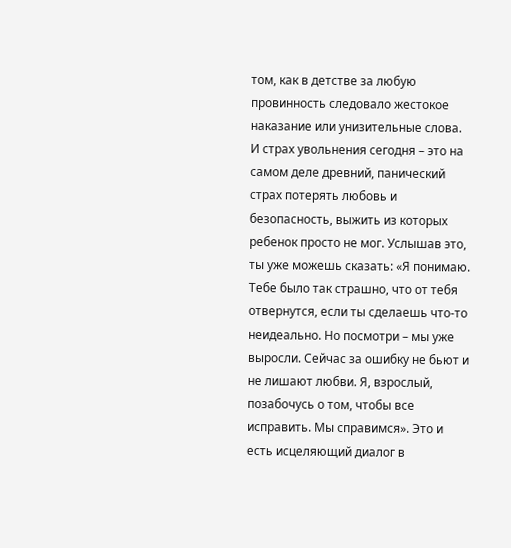том, как в детстве за любую провинность следовало жестокое наказание или унизительные слова. И страх увольнения сегодня – это на самом деле древний, панический страх потерять любовь и безопасность, выжить из которых ребенок просто не мог. Услышав это, ты уже можешь сказать: «Я понимаю. Тебе было так страшно, что от тебя отвернутся, если ты сделаешь что-то неидеально. Но посмотри – мы уже выросли. Сейчас за ошибку не бьют и не лишают любви. Я, взрослый, позабочусь о том, чтобы все исправить. Мы справимся». Это и есть исцеляющий диалог в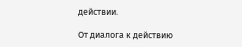действии.

От диалога к действию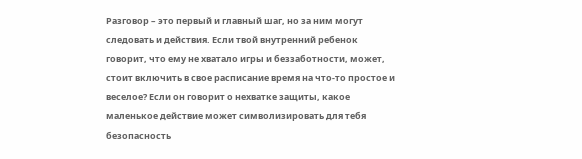Разговор – это первый и главный шаг, но за ним могут следовать и действия. Если твой внутренний ребенок говорит, что ему не хватало игры и беззаботности, может, стоит включить в свое расписание время на что-то простое и веселое? Если он говорит о нехватке защиты, какое маленькое действие может символизировать для тебя безопасность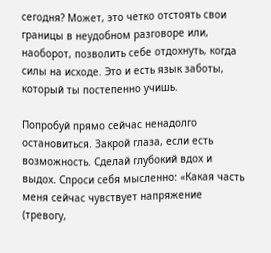сегодня? Может, это четко отстоять свои границы в неудобном разговоре или, наоборот, позволить себе отдохнуть, когда силы на исходе. Это и есть язык заботы, который ты постепенно учишь.

Попробуй прямо сейчас ненадолго остановиться. Закрой глаза, если есть возможность. Сделай глубокий вдох и выдох. Спроси себя мысленно: «Какая часть меня сейчас чувствует напряжение (тревогу,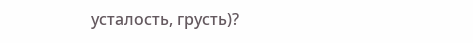усталость, грусть)?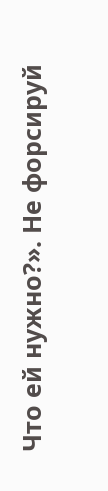Что ей нужно?». Не форсируй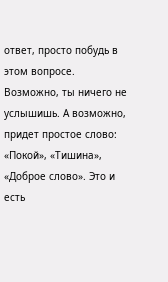ответ, просто побудь в этом вопросе. Возможно, ты ничего не услышишь. А возможно, придет простое слово: «Покой», «Тишина», «Доброе слово». Это и есть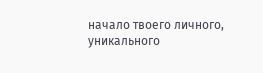начало твоего личного, уникального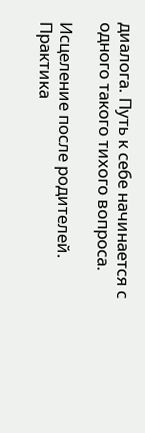диалога. Путь к себе начинается с одного такого тихого вопроса.

Исцеление после родителей. Практика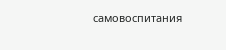самовоспитания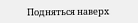Подняться наверх